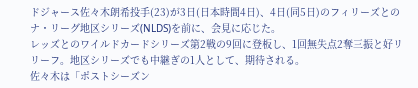ドジャース佐々木朗希投手(23)が3日(日本時間4日)、4日(同5日)のフィリーズとのナ・リーグ地区シリーズ(NLDS)を前に、会見に応じた。
レッズとのワイルドカードシリーズ第2戦の9回に登板し、1回無失点2奪三振と好リリーフ。地区シリーズでも中継ぎの1人として、期待される。
佐々木は「ポストシーズン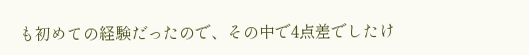も初めての経験だったので、その中で4点差でしたけ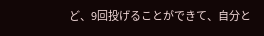ど、9回投げることができて、自分と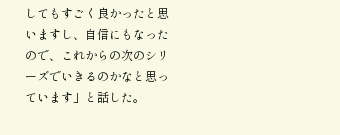してもすごく良かったと思いますし、自信にもなったので、これからの次のシリーズでいきるのかなと思っています」と話した。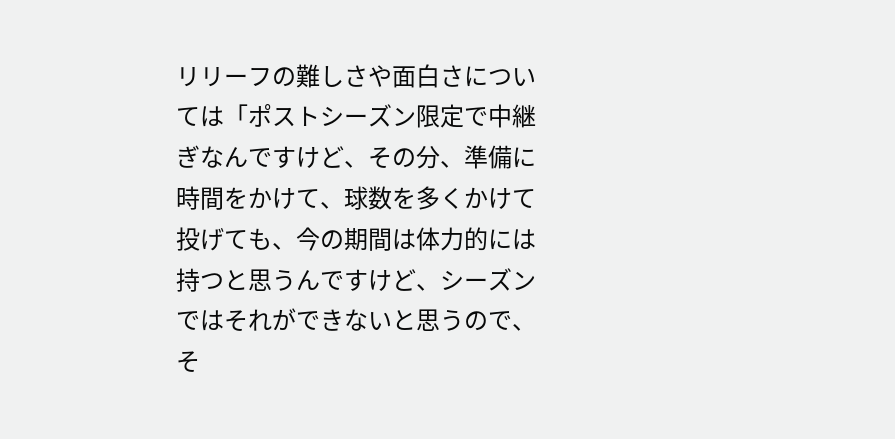リリーフの難しさや面白さについては「ポストシーズン限定で中継ぎなんですけど、その分、準備に時間をかけて、球数を多くかけて投げても、今の期間は体力的には持つと思うんですけど、シーズンではそれができないと思うので、そ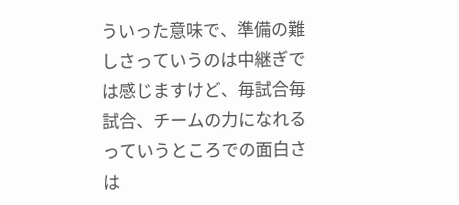ういった意味で、準備の難しさっていうのは中継ぎでは感じますけど、毎試合毎試合、チームの力になれるっていうところでの面白さは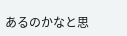あるのかなと思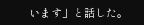います」と話した。